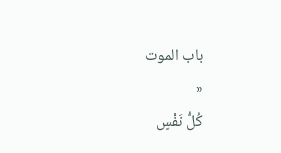باب الموت
«
كُلُّ نَفْسٍ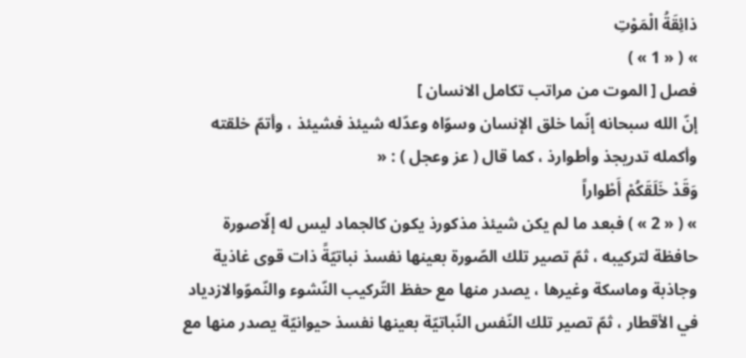ذائِقَةُ الْمَوْتِ
» ( « 1 » )
فصل [ الموت من مراتب تكامل الانسان ]
إنّ الله سبحانه إنّما خلق الإنسان وسوّاه وعدّله شيئذ فشيئذ ، وأتمّ خلقته وأكمله تدريجذ وأطوارذ ، كما قال ( عز وعجل ) : «
وَقَدْ خَلَقَكُمْ أَطْواراً
» ( « 2 » ) فبعد ما لم يكن شيئذ مذكورذ يكون كالجماد ليس له إلّاصورة حافظة لتركيبه ، ثمّ تصير تلك الصّورة بعينها نفسذ نباتيّةً ذات قوى غاذية وجاذبة وماسكة وغيرها ، يصدر منها مع حفظ التّركيب النّشوء والنّموّوالازدياد في الأقطار ، ثمّ تصير تلك النّفس النّباتيّة بعينها نفسذ حيوانيّة يصدر منها مع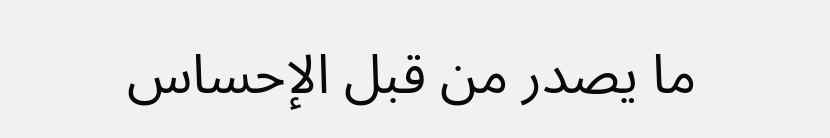ما يصدر من قبل الإحساس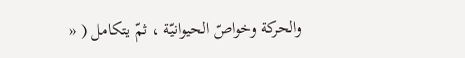والحركة وخواصّ الحيوانيّة ، ثمّ يتكامل ( «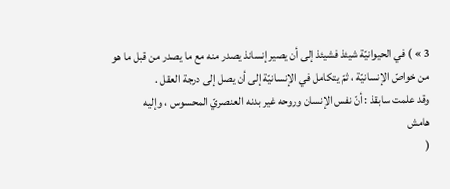3 » ) في الحيوانيّة شيئذ فشيئذ إلى أن يصير إنسانذ يصدر منه مع ما يصدر من قبل ما هو من خواصّ الإنسانيّة ، ثمّ يتكامل في الإنسانيّة إلى أن يصل إلى درجة العقل .
وقد علمت سابقذ : أنّ نفس الإنسان وروحه غير بدنه العنصريّ المحسوس ، وإليه
هامش
(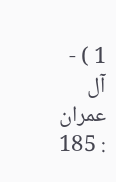1 ) - آل عمران : 185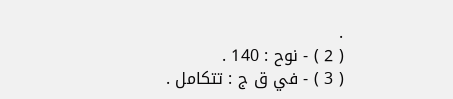.
( 2 ) - نوح : 140 .
( 3 ) - في ق ج : تتكامل .